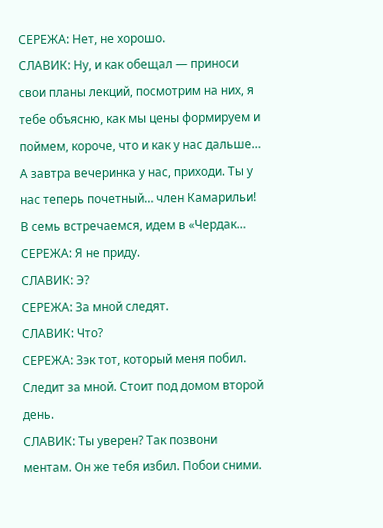СЕРЕЖА: Нет, не хорошо.
СЛАВИК: Ну, и как обещал — приноси свои планы лекций, посмотрим на них, я тебе объясню, как мы цены формируем и поймем, короче, что и как у нас дальше… А завтра вечеринка у нас, приходи. Ты у нас теперь почетный… член Камарильи! В семь встречаемся, идем в «Чердак…
СЕРЕЖА: Я не приду.
СЛАВИК: Э?
СЕРЕЖА: За мной следят.
СЛАВИК: Что?
СЕРЕЖА: Зэк тот, который меня побил. Следит за мной. Стоит под домом второй день.
СЛАВИК: Ты уверен? Так позвони ментам. Он же тебя избил. Побои сними.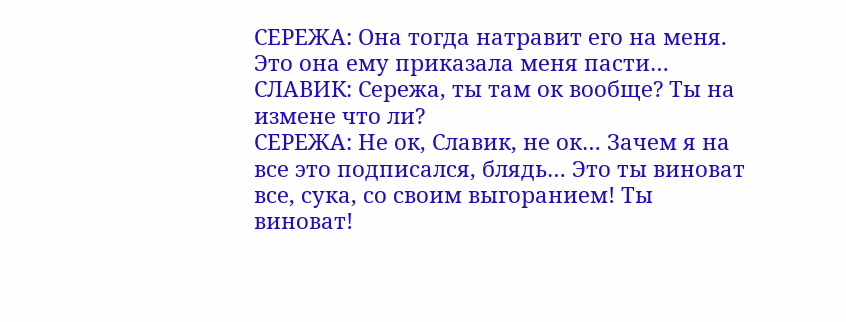СЕРЕЖА: Она тогда натравит его на меня. Это она ему приказала меня пасти…
СЛАВИК: Сережа, ты там ок вообще? Ты на измене что ли?
СЕРЕЖА: Не ок, Славик, не ок… Зачем я на все это подписался, блядь… Это ты виноват все, сука, со своим выгоранием! Ты виноват!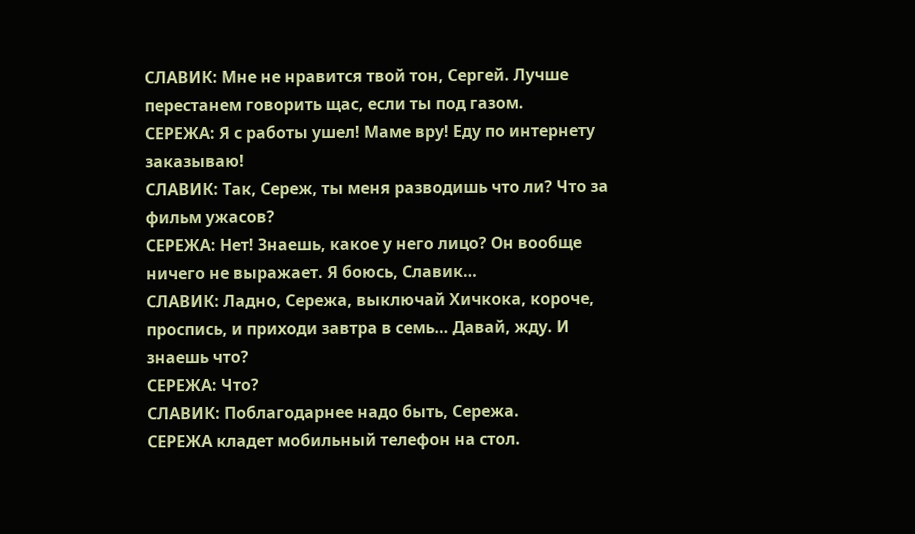СЛАВИК: Мне не нравится твой тон, Сергей. Лучше перестанем говорить щас, если ты под газом.
СЕРЕЖА: Я с работы ушел! Маме вру! Еду по интернету заказываю!
СЛАВИК: Так, Сереж, ты меня разводишь что ли? Что за фильм ужасов?
СЕРЕЖА: Нет! Знаешь, какое у него лицо? Он вообще ничего не выражает. Я боюсь, Славик…
СЛАВИК: Ладно, Сережа, выключай Хичкока, короче, проспись, и приходи завтра в семь… Давай, жду. И знаешь что?
СЕРЕЖА: Что?
СЛАВИК: Поблагодарнее надо быть, Сережа.
СЕРЕЖА кладет мобильный телефон на стол.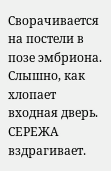Сворачивается на постели в позе эмбриона. Слышно, как хлопает входная дверь. СЕРЕЖА вздрагивает.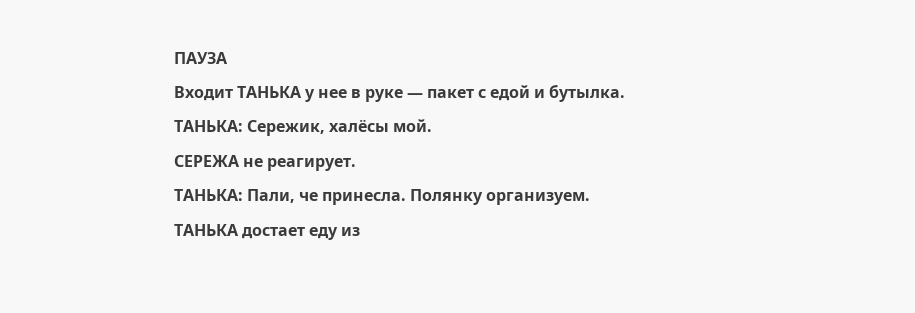ПАУЗА
Входит ТАНЬКА у нее в руке — пакет с едой и бутылка.
ТАНЬКА: Сережик, халёсы мой.
СЕРЕЖА не реагирует.
ТАНЬКА: Пали, че принесла. Полянку организуем.
ТАНЬКА достает еду из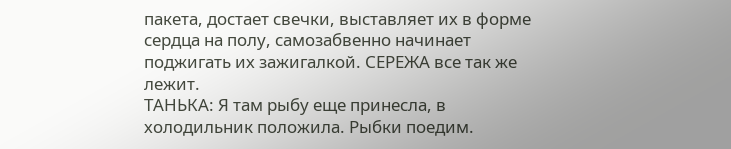пакета, достает свечки, выставляет их в форме сердца на полу, самозабвенно начинает поджигать их зажигалкой. СЕРЕЖА все так же лежит.
ТАНЬКА: Я там рыбу еще принесла, в холодильник положила. Рыбки поедим.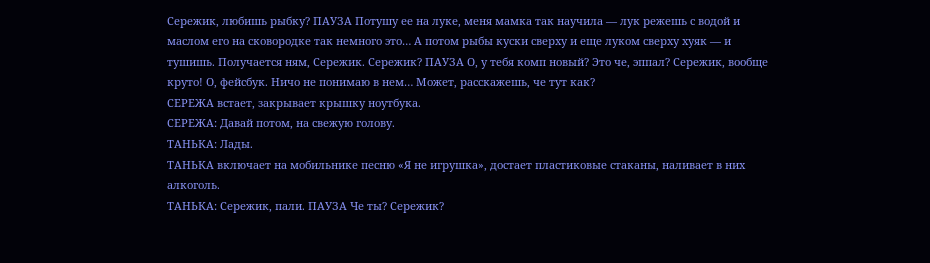Сережик, любишь рыбку? ПАУЗА Потушу ее на луке, меня мамка так научила — лук режешь с водой и маслом его на сковородке так немного это… А потом рыбы куски сверху и еще луком сверху хуяк — и тушишь. Получается ням, Сережик. Сережик? ПАУЗА О, у тебя комп новый? Это че, эппал? Сережик, вообще круто! О, фейсбук. Ничо не понимаю в нем… Может, расскажешь, че тут как?
СЕРЕЖА встает, закрывает крышку ноутбука.
СЕРЕЖА: Давай потом, на свежую голову.
ТАНЬКА: Лады.
ТАНЬКА включает на мобильнике песню «Я не игрушка», достает пластиковые стаканы, наливает в них алкоголь.
ТАНЬКА: Сережик, пали. ПАУЗА Че ты? Сережик?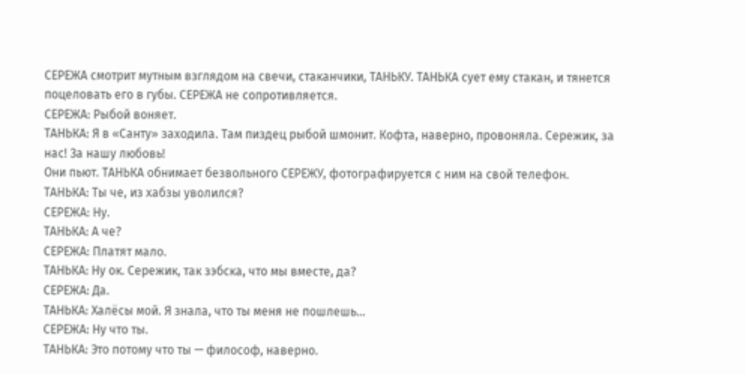СЕРЕЖА смотрит мутным взглядом на свечи, стаканчики, ТАНЬКУ. ТАНЬКА сует ему стакан, и тянется поцеловать его в губы. СЕРЕЖА не сопротивляется.
СЕРЕЖА: Рыбой воняет.
ТАНЬКА: Я в «Санту» заходила. Там пиздец рыбой шмонит. Кофта, наверно, провоняла. Сережик, за нас! За нашу любовь!
Они пьют. ТАНЬКА обнимает безвольного СЕРЕЖУ, фотографируется с ним на свой телефон.
ТАНЬКА: Ты че, из хабзы уволился?
СЕРЕЖА: Ну.
ТАНЬКА: А че?
СЕРЕЖА: Платят мало.
ТАНЬКА: Ну ок. Сережик, так зэбска, что мы вместе, да?
СЕРЕЖА: Да.
ТАНЬКА: Халёсы мой. Я знала, что ты меня не пошлешь…
СЕРЕЖА: Ну что ты.
ТАНЬКА: Это потому что ты — философ, наверно.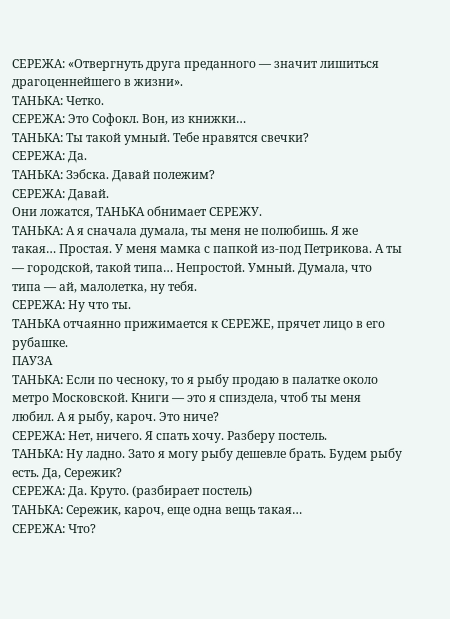СЕРЕЖА: «Отвергнуть друга преданного — значит лишиться драгоценнейшего в жизни».
ТАНЬКА: Четко.
СЕРЕЖА: Это Софокл. Вон, из книжки…
ТАНЬКА: Ты такой умный. Тебе нравятся свечки?
СЕРЕЖА: Да.
ТАНЬКА: Зэбска. Давай полежим?
СЕРЕЖА: Давай.
Они ложатся, ТАНЬКА обнимает СЕРЕЖУ.
ТАНЬКА: А я сначала думала, ты меня не полюбишь. Я же такая… Простая. У меня мамка с папкой из-под Петрикова. А ты — городской, такой типа… Непростой. Умный. Думала, что типа — ай, малолетка, ну тебя.
СЕРЕЖА: Ну что ты.
ТАНЬКА отчаянно прижимается к СЕРЕЖЕ, прячет лицо в его рубашке.
ПАУЗА
ТАНЬКА: Если по чесноку, то я рыбу продаю в палатке около метро Московской. Книги — это я спиздела, чтоб ты меня любил. А я рыбу, кароч. Это ниче?
СЕРЕЖА: Нет, ничего. Я спать хочу. Разберу постель.
ТАНЬКА: Ну ладно. Зато я могу рыбу дешевле брать. Будем рыбу есть. Да, Сережик?
СЕРЕЖА: Да. Круто. (разбирает постель)
ТАНЬКА: Сережик, кароч, еще одна вещь такая…
СЕРЕЖА: Что?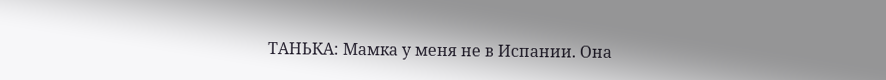ТАНЬКА: Мамка у меня не в Испании. Она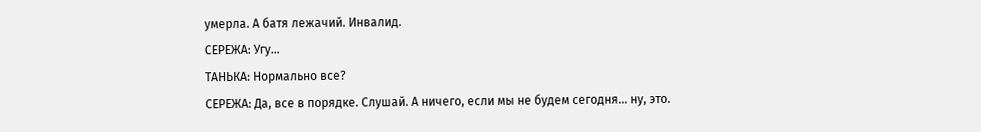умерла. А батя лежачий. Инвалид.
СЕРЕЖА: Угу…
ТАНЬКА: Нормально все?
СЕРЕЖА: Да, все в порядке. Слушай. А ничего, если мы не будем сегодня… ну, это.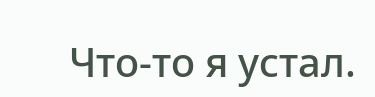Что-то я устал.